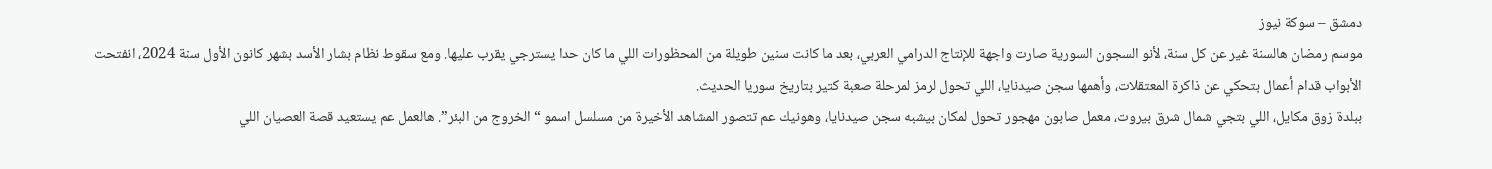دمشق – سوكة نيوز
موسم رمضان هالسنة غير عن كل سنة، لأنو السجون السورية صارت واجهة للإنتاج الدرامي العربي، بعد ما كانت سنين طويلة من المحظورات اللي ما كان حدا يسترجي يقرب عليها. ومع سقوط نظام بشار الأسد بشهر كانون الأول سنة 2024، انفتحت الأبواب قدام أعمال بتحكي عن ذاكرة المعتقلات، وأهمها سجن صيدنايا، اللي تحول لرمز لمرحلة صعبة كتير بتاريخ سوريا الحديث.
ببلدة زوق مكايل، اللي بتجي شمال شرق بيروت، معمل صابون مهجور تحول لمكان بيشبه سجن صيدنايا، وهونيك عم تتصور المشاهد الأخيرة من مسلسل اسمو “الخروج من البئر”. هالعمل عم يستعيد قصة العصيان اللي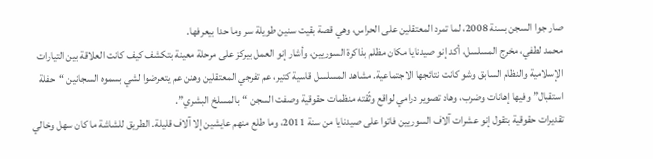صار جوا السجن بسنة 2008، لما تمرد المعتقلين على الحراس، وهي قصة بقيت سنين طويلة سر وما حدا بيعرفها.
محمد لطفي، مخرج المسلسل، أكد إنو صيدنايا مكان مظلم بذاكرة السوريين، وأشار إنو العمل بيركز على مرحلة معينة بتكشف كيف كانت العلاقة بين التيارات الإسلامية والنظام السابق وشو كانت نتائجها الاجتماعية. مشاهد المسلسل قاسية كتير، عم تفرجي المعتقلين وهنن عم يتعرضوا لشي بسموه السجانين “حفلة استقبال” وفيها إهانات وضرب، وهاد تصوير درامي لواقع وثّقته منظمات حقوقية وصفت السجن “بالمسلخ البشري”.
تقديرات حقوقية بتقول إنو عشرات آلاف السوريين فاتوا على صيدنايا من سنة 2011، وما طلع منهم عايشين إلا آلاف قليلة. الطريق للشاشة ما كان سهل وخالي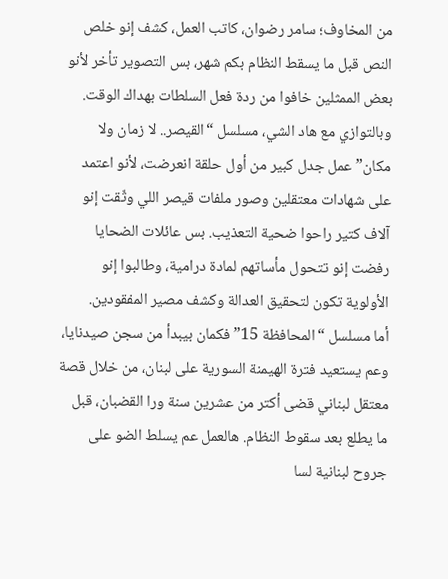من المخاوف؛ سامر رضوان، كاتب العمل، كشف إنو خلص النص قبل ما يسقط النظام بكم شهر، بس التصوير تأخر لأنو بعض الممثلين خافوا من ردة فعل السلطات بهداك الوقت.
وبالتوازي مع هاد الشي، مسلسل “القيصر.. لا زمان ولا مكان” عمل جدل كبير من أول حلقة انعرضت، لأنو اعتمد على شهادات معتقلين وصور ملفات قيصر اللي وثّقت إنو آلاف كتير راحوا ضحية التعذيب. بس عائلات الضحايا رفضت إنو تتحول مأساتهم لمادة درامية، وطالبوا إنو الأولوية تكون لتحقيق العدالة وكشف مصير المفقودين.
أما مسلسل “المحافظة 15” فكمان بيبدأ من سجن صيدنايا، وعم يستعيد فترة الهيمنة السورية على لبنان، من خلال قصة معتقل لبناني قضى أكتر من عشرين سنة ورا القضبان، قبل ما يطلع بعد سقوط النظام. هالعمل عم يسلط الضو على جروح لبنانية لسا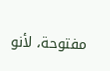مفتوحة، لأنو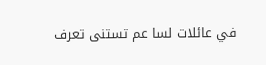في عائلات لسا عم تستنى تعرف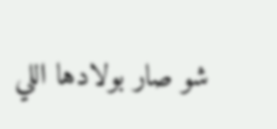شو صار بولادها اللي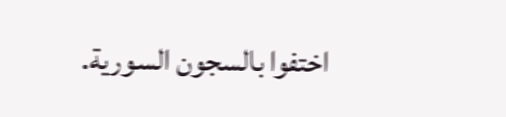اختفوا بالسجون السورية.